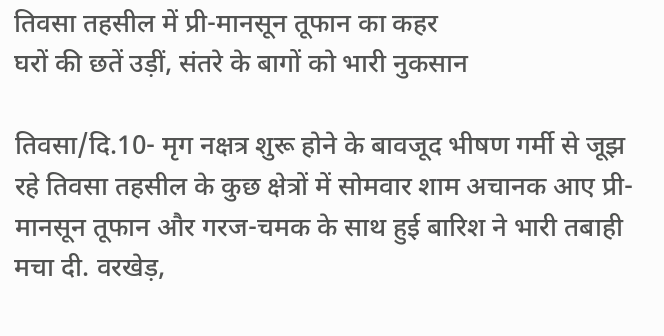तिवसा तहसील में प्री-मानसून तूफान का कहर
घरों की छतें उड़ीं, संतरे के बागों को भारी नुकसान

तिवसा/दि.10- मृग नक्षत्र शुरू होने के बावजूद भीषण गर्मी से जूझ रहे तिवसा तहसील के कुछ क्षेत्रों में सोमवार शाम अचानक आए प्री-मानसून तूफान और गरज-चमक के साथ हुई बारिश ने भारी तबाही मचा दी. वरखेड़,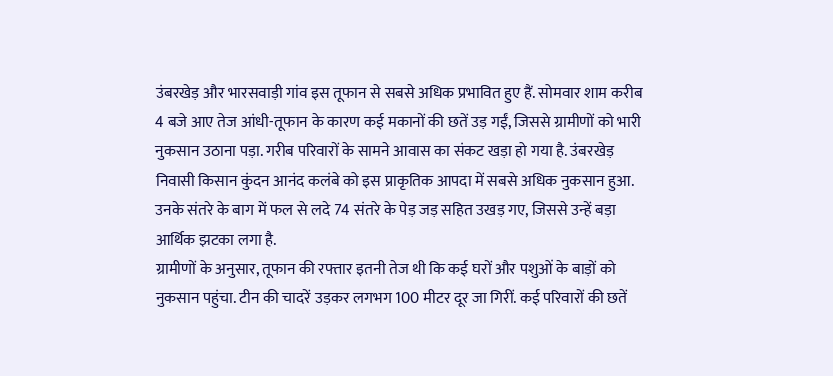उंबरखेड़ और भारसवाड़ी गांव इस तूफान से सबसे अधिक प्रभावित हुए हैं. सोमवार शाम करीब 4 बजे आए तेज आंधी-तूफान के कारण कई मकानों की छतें उड़ गईं, जिससे ग्रामीणों को भारी नुकसान उठाना पड़ा. गरीब परिवारों के सामने आवास का संकट खड़ा हो गया है. उंबरखेड़ निवासी किसान कुंदन आनंद कलंबे को इस प्राकृतिक आपदा में सबसे अधिक नुकसान हुआ. उनके संतरे के बाग में फल से लदे 74 संतरे के पेड़ जड़ सहित उखड़ गए, जिससे उन्हें बड़ा आर्थिक झटका लगा है.
ग्रामीणों के अनुसार, तूफान की रफ्तार इतनी तेज थी कि कई घरों और पशुओं के बाड़ों को नुकसान पहुंचा. टीन की चादरें उड़कर लगभग 100 मीटर दूर जा गिरीं. कई परिवारों की छतें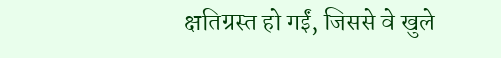क्षतिग्रस्त हो गईं, जिससे वे खुले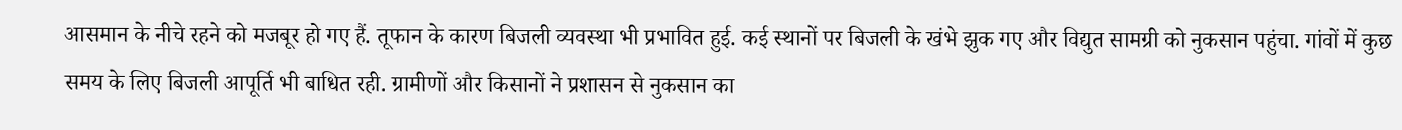आसमान के नीचे रहने को मजबूर हो गए हैं. तूफान के कारण बिजली व्यवस्था भी प्रभावित हुई. कई स्थानों पर बिजली के खंभे झुक गए और विद्युत सामग्री को नुकसान पहुंचा. गांवों में कुछ समय के लिए बिजली आपूर्ति भी बाधित रही. ग्रामीणों और किसानों ने प्रशासन से नुकसान का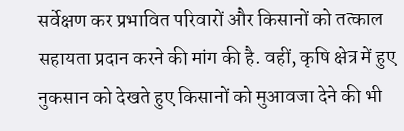सर्वेक्षण कर प्रभावित परिवारों और किसानों को तत्काल सहायता प्रदान करने की मांग की है. वहीं, कृषि क्षेत्र में हुए नुकसान को देखते हुए किसानों को मुआवजा देने की भी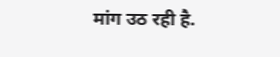मांग उठ रही है.